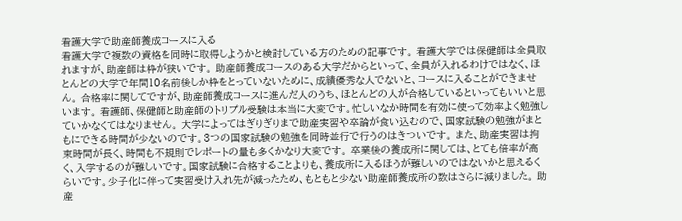看護大学で助産師養成コースに入る
看護大学で複数の資格を同時に取得しようかと検討している方のための記事です。 看護大学では保健師は全員取れますが、助産師は枠が狭いです。 助産師養成コースのある大学だからといって、全員が入れるわけではなく、ほとんどの大学で年間10名前後しか枠をとっていないために、成績優秀な人でないと、コースに入ることができません。 合格率に関してですが、助産師養成コースに進んだ人のうち、ほとんどの人が合格しているといってもいいと思います。 看護師、保健師と助産師のトリプル受験は本当に大変です。忙しいなか時間を有効に使って効率よく勉強していかなくてはなりません。 大学によってはぎりぎりまで助産実習や卒論が食い込むので、国家試験の勉強がまともにできる時間が少ないのです。3つの国家試験の勉強を同時並行で行うのはきついです。 また、助産実習は拘束時間が長く、時間も不規則でレポートの量も多くかなり大変です。 卒業後の養成所に関しては、とても倍率が高く、入学するのが難しいです。国家試験に合格することよりも、養成所に入るほうが難しいのではないかと思えるくらいです。少子化に伴って実習受け入れ先が減ったため、もともと少ない助産師養成所の数はさらに減りました。 助産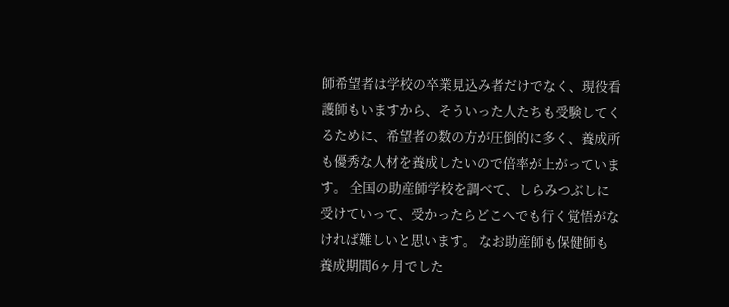師希望者は学校の卒業見込み者だけでなく、現役看護師もいますから、そういった人たちも受験してくるために、希望者の数の方が圧倒的に多く、養成所も優秀な人材を養成したいので倍率が上がっています。 全国の助産師学校を調べて、しらみつぶしに受けていって、受かったらどこへでも行く覚悟がなければ難しいと思います。 なお助産師も保健師も養成期間6ヶ月でした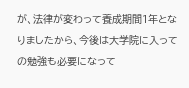が、法律が変わって養成期間1年となりましたから、今後は大学院に入っての勉強も必要になって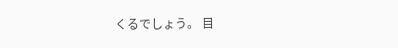くるでしょう。 目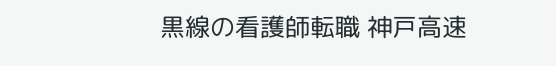黒線の看護師転職 神戸高速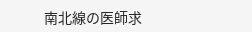南北線の医師求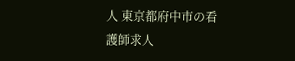人 東京都府中市の看護師求人